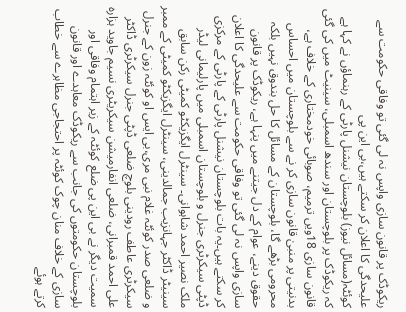ریکوڈک پر قانون سازی واپس نہ لی گئی تو وفاقی حکومت سے علیحدگی کا اعلان کر سکتے ہیں،بی این پی
کوئٹہ(مسائل نیوز) بلوچستان نیشنل پارٹی کے رہنماؤں نے کہا ہے کہ ریکوڈک پر بلوچستان اور سندھ اسمبلی، سینیٹ میں کی گئی قانون سازی 18ویں ترمیم، صوبائی خودمختاری کے خلاف ہے، بدنیتی پر منبیٰ قانون سازی کر نے سے بلوچستان میں احساس محرومی بڑھے گا، بلوچستان کے مسائل کا حل بندوق نہیں بلکہ حقوق دینے، عوام کے دل جیتنے میں پنہا ہے، ریکوڈک پر قانون سازی واپس نہ لی گئی تو وفاقی حکومت سے علیحدگی کا اعلان کر سکتے ہیں۔یہ بات بلوچستان نیشنل پارٹی کے پارٹی کے مرکزی ڈپٹی سیکرٹری جنرل و بلوچستان اسمبلی میں پارلیمانی لیڈر ملک نصیر احمد شاہوانی۔ سینٹرل ایگزیکٹو کمیٹی رکن سابق سینیٹر ڈاکٹر جہانزیب جمالدینی، سینٹرل ایگزیکٹو کمیٹی کے ممبر و ضلعی صدر کوئٹہ غلام نبی مری،بی ایس او کوئٹہ زون کے جنرل سیکرٹری عاطف رودینی بلوچ ضلعی ڈپٹی جنرل سیکرٹری ڈاکٹر علی احمد قمبرانی، ضلعی انفارمیشن سیکریٹری نسیم جاوید ہزارہ سمیت دیگر نے بی این پی ضلع کوئٹہ کے زیر اہتمام وفاقی اور بلوچستان حکومتوں کی جانب سے ریکوڈک معاہدے اور قانون سازی کے خلاف منان چوک کوئٹہ پر احتجاجی مظاہرے سے خطاب کرتے ہوئے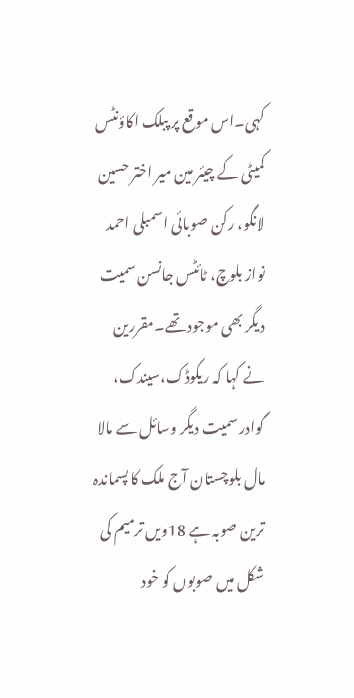کہی۔اس موقع پر پبلک اکاؤنٹس کمیٹی کے چیئر مین میر اختر حسین لانگو، رکن صوبائی اسمبلی احمد نواز بلوچ، ٹائٹس جانسن سمیت دیگر بھی موجود تھے۔مقررین نے کہا کہ ریکوڈک،سیندک، گوادر سمیت دیگر وسائل سے مالا مال بلوچستان آج ملک کا پسماندہ ترین صوبہ ہے 18ویں ترمیم کی شکل میں صوبوں کو خود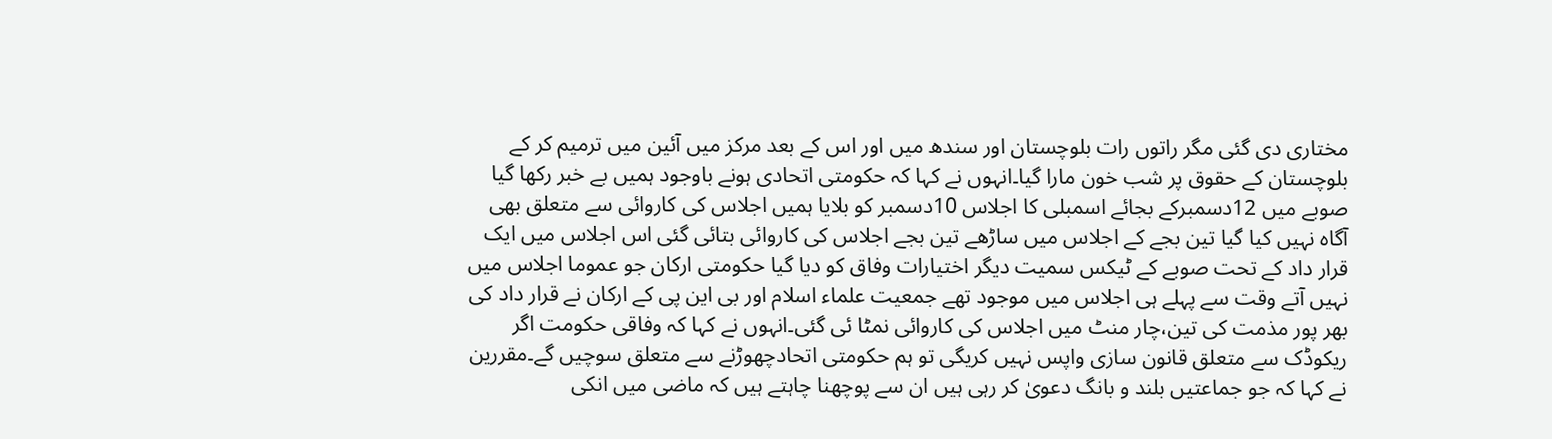مختاری دی گئی مگر راتوں رات بلوچستان اور سندھ میں اور اس کے بعد مرکز میں آئین میں ترمیم کر کے بلوچستان کے حقوق پر شب خون مارا گیا۔انہوں نے کہا کہ حکومتی اتحادی ہونے باوجود ہمیں بے خبر رکھا گیا صوبے میں 12دسمبرکے بجائے اسمبلی کا اجلاس 10دسمبر کو بلایا ہمیں اجلاس کی کاروائی سے متعلق بھی آگاہ نہیں کیا گیا تین بجے کے اجلاس میں ساڑھے تین بجے اجلاس کی کاروائی بتائی گئی اس اجلاس میں ایک قرار داد کے تحت صوبے کے ٹیکس سمیت دیگر اختیارات وفاق کو دیا گیا حکومتی ارکان جو عموما اجلاس میں نہیں آتے وقت سے پہلے ہی اجلاس میں موجود تھے جمعیت علماء اسلام اور بی این پی کے ارکان نے قرار داد کی بھر پور مذمت کی تین،چار منٹ میں اجلاس کی کاروائی نمٹا ئی گئی۔انہوں نے کہا کہ وفاقی حکومت اگر ریکوڈک سے متعلق قانون سازی واپس نہیں کریگی تو ہم حکومتی اتحادچھوڑنے سے متعلق سوچیں گے۔مقررین نے کہا کہ جو جماعتیں بلند و بانگ دعویٰ کر رہی ہیں ان سے پوچھنا چاہتے ہیں کہ ماضی میں انکی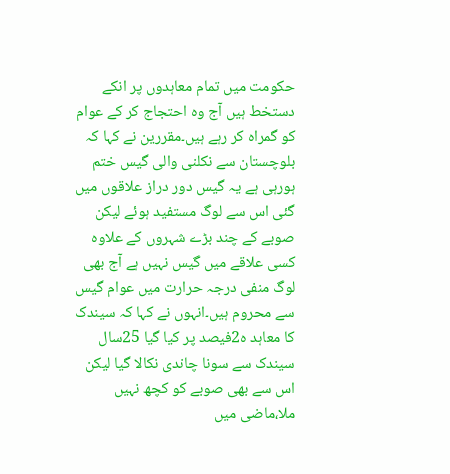حکومت میں تمام معاہدوں پر انکے دستخط ہیں آج وہ احتجاج کر کے عوام کو گمراہ کر رہے ہیں۔مقررین نے کہا کہ بلوچستان سے نکلنی والی گیس ختم ہورہی ہے یہ گیس دور دراز علاقوں میں گئی اس سے لوگ مستفید ہوئے لیکن صوبے کے چند بڑے شہروں کے علاوہ کسی علاقے میں گیس نہیں ہے آج بھی لوگ منفی درجہ حرارت میں عوام گیس سے محروم ہیں۔انہوں نے کہا کہ سیندک کا معاہد ہ2فیصد پر کیا گیا 25سال سیندک سے سونا چاندی نکالا گیا لیکن اس سے بھی صوبے کو کچھ نہیں ملا،ماضی میں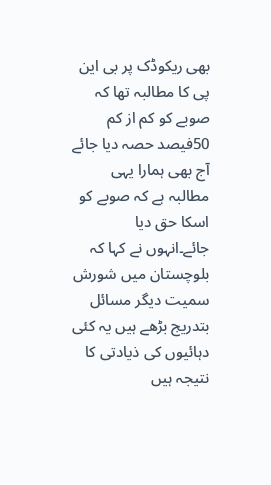بھی ریکوڈک پر بی این پی کا مطالبہ تھا کہ صوبے کو کم از کم 50فیصد حصہ دیا جائے آج بھی ہمارا یہی مطالبہ ہے کہ صوبے کو اسکا حق دیا جائے۔انہوں نے کہا کہ بلوچستان میں شورش سمیت دیگر مسائل بتدریج بڑھے ہیں یہ کئی دہائیوں کی ذیادتی کا نتیجہ ہیں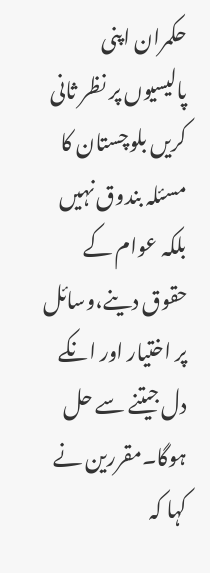حکمران اپنی پالیسیوں پر نظر ثانی کریں بلوچستان کا مسئلہ بندوق نہیں بلکہ عوام کے حقوق دینے،وسائل پر اختیار اور انکے دل جیتنے سے حل ہوگا۔مقررین نے کہا کہ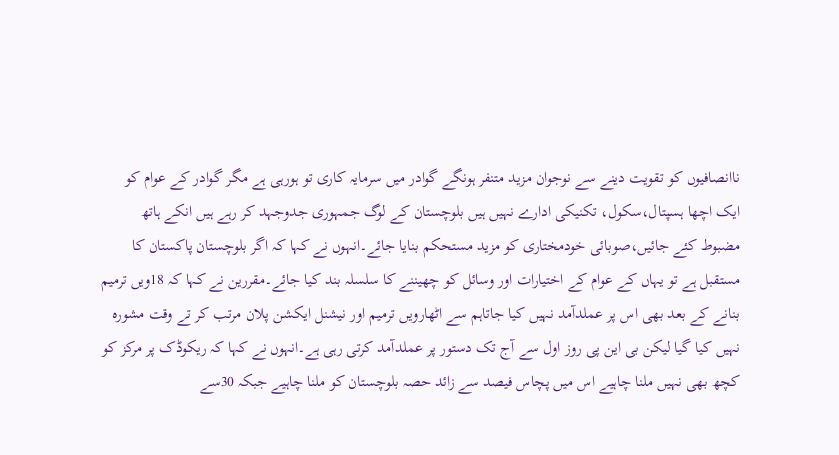ناانصافیوں کو تقویت دینے سے نوجوان مزید متنفر ہونگے گوادر میں سرمایہ کاری تو ہورہی ہے مگر گوادر کے عوام کو ایک اچھا ہسپتال،سکول، تکنیکی ادارے نہیں ہیں بلوچستان کے لوگ جمہوری جدوجہد کر رہے ہیں انکے ہاتھ مضبوط کئے جائیں،صوبائی خودمختاری کو مزید مستحکم بنایا جائے۔انہوں نے کہا کہ اگر بلوچستان پاکستان کا مستقبل ہے تو یہاں کے عوام کے اختیارات اور وسائل کو چھیننے کا سلسلہ بند کیا جائے۔مقررین نے کہا کہ 18ویں ترمیم بنانے کے بعد بھی اس پر عملدآمد نہیں کیا جاتاہم سے اٹھارویں ترمیم اور نیشنل ایکشن پلان مرتب کر تے وقت مشورہ نہیں کیا گیا لیکن بی این پی روز اول سے آج تک دستور پر عملدآمد کرتی رہی ہے۔انہوں نے کہا کہ ریکوڈک پر مرکز کو کچھ بھی نہیں ملنا چاہیے اس میں پچاس فیصد سے زائد حصہ بلوچستان کو ملنا چاہیے جبکہ 30سے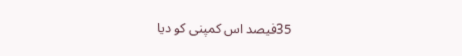35فیصد اس کمپنی کو دیا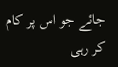جائے جو اس پر کام کر رہی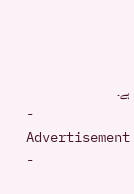ہے۔
- Advertisement -